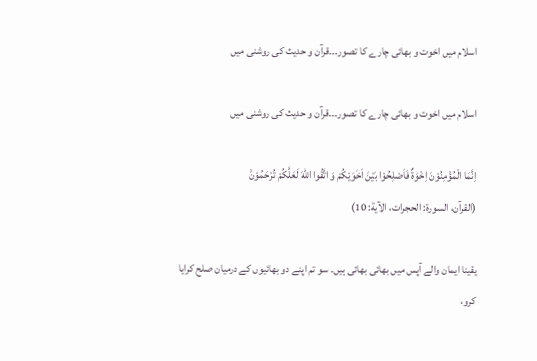اسلام میں اخوت و بھائی چارے کا تصور۔۔۔قرآن و حدیث کی روشنی میں

اسلام میں اخوت و بھائی چارے کا تصور۔۔۔قرآن و حدیث کی روشنی میں

اِنَّمَا الْمُؤْمِنُوْنَ اِخْوَةٌ فَاَصْلِحُوْا بَیْنَ اَخَوَیْكُمْ وَ اتَّقُوا اللّٰهَ لَعَلَّكُمْ تُرْحَمُوْنَ۠
(القرآن، السورة: الحجرات، الآیة: 10)

یقینا ایمان والے آپس میں بھائی بھائی ہیں۔ سو تم اپنے دو بھائیوں کے درمیان صلح کرایا کرو،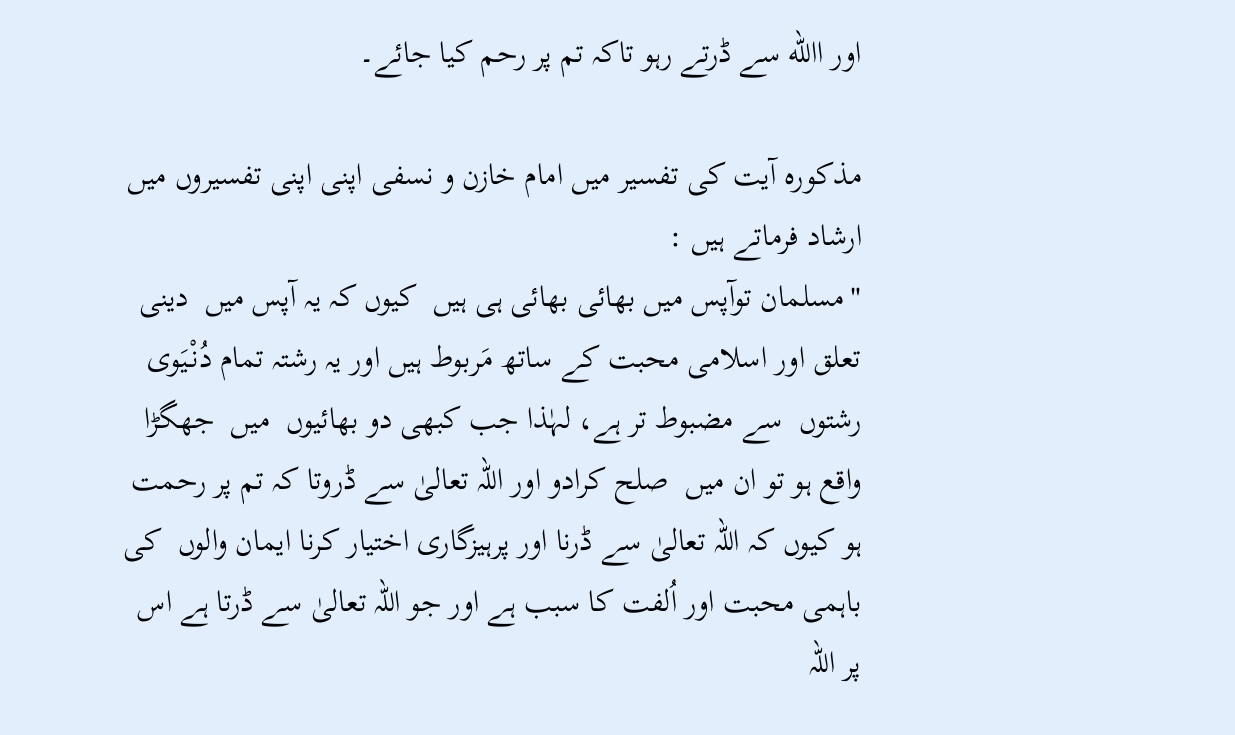اور االله سے ڈرتے رہو تاکہ تم پر رحم کیا جائے۔

مذکورہ آیت کی تفسیر میں امام خازن و نسفی اپنی اپنی تفسیروں میں ارشاد فرماتے ہیں :
"مسلمان توآپس میں بھائی بھائی ہی ہیں  کیوں کہ یہ آپس میں  دینی تعلق اور اسلامی محبت کے ساتھ مَربوط ہیں اور یہ رشتہ تمام دُنْیَوی رشتوں  سے مضبوط تر ہے، لہٰذا جب کبھی دو بھائیوں  میں  جھگڑا واقع ہو تو ان میں  صلح کرادو اور اللہ تعالیٰ سے ڈروتا کہ تم پر رحمت ہو کیوں کہ اللہ تعالیٰ سے ڈرنا اور پرہیزگاری اختیار کرنا ایمان والوں  کی باہمی محبت اور اُلفت کا سبب ہے اور جو اللہ تعالیٰ سے ڈرتا ہے اس پر اللہ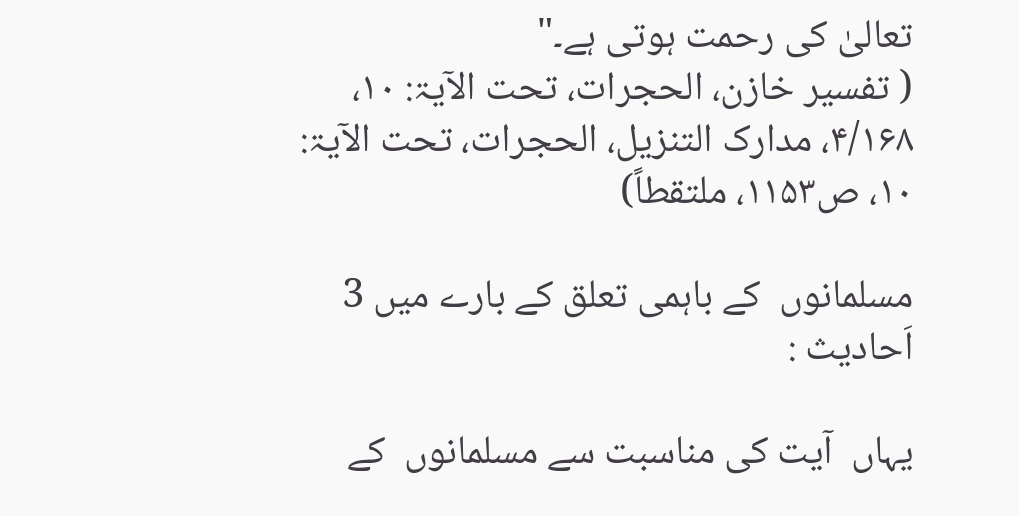تعالیٰ کی رحمت ہوتی ہے۔"
( تفسیر خازن، الحجرات، تحت الآیۃ: ۱۰، ۴/۱۶۸، مدارک التنزیل، الحجرات، تحت الآیۃ: ۱۰، ص۱۱۵۳، ملتقطاً)

مسلمانوں  کے باہمی تعلق کے بارے میں 3 اَحادیث :

یہاں  آیت کی مناسبت سے مسلمانوں  کے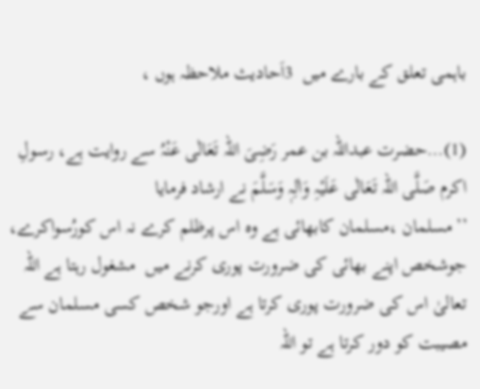باہمی تعلق کے بارے میں  3اَحادیث ملاحظہ ہوں ،

(1)…حضرت عبداللہ بن عمر رَضِیَ اللہ تَعَالٰی عَنْہُ سے روایت ہے، رسولِ اکرم صَلَّی اللہ تَعَالٰی عَلَیْہِ وَاٰلِہٖ وَسَلَّمَ نے ارشاد فرمایا
’’مسلمان ،مسلمان کابھائی ہے وہ اس پرظلم کرے نہ اس کورُسواکرے، جوشخص اپنے بھائی کی ضرورت پوری کرنے میں  مشغول رہتا ہے اللہ تعالیٰ اس کی ضرورت پوری کرتا ہے اورجو شخص کسی مسلمان سے مصیبت کو دور کرتا ہے تو اللہ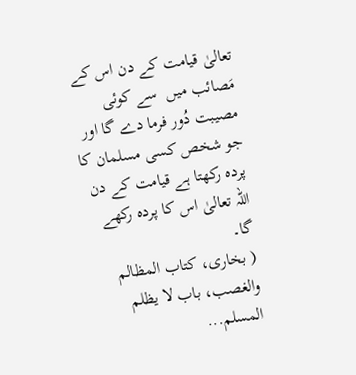تعالیٰ قیامت کے دن اس کے مَصائب میں  سے کوئی مصیبت دُور فرما دے گا اور جو شخص کسی مسلمان کا پردہ رکھتا ہے قیامت کے دن اللہ تعالیٰ اس کا پردہ رکھے گا۔
( بخاری، کتاب المظالم والغصب، باب لا یظلم المسلم...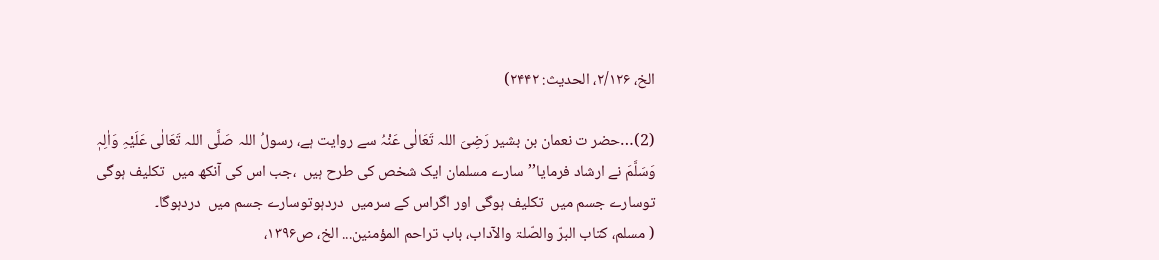الخ، ۲/۱۲۶، الحدیث: ۲۴۴۲)

(2)…حضر ت نعمان بن بشیر رَضِیَ اللہ تَعَالٰی عَنْہُ سے روایت ہے، رسولُ اللہ صَلَّی اللہ تَعَالٰی عَلَیْہِ وَاٰلِہٖ وَسَلَّمَ نے ارشاد فرمایا’’سارے مسلمان ایک شخص کی طرح ہیں  ،جب اس کی آنکھ میں  تکلیف ہوگی توسارے جسم میں  تکلیف ہوگی اور اگراس کے سرمیں  دردہوتوسارے جسم میں  دردہوگا۔
( مسلم، کتاب البرّ والصّلۃ والآداب، باب تراحم المؤمنین... الخ، ص۱۳۹۶،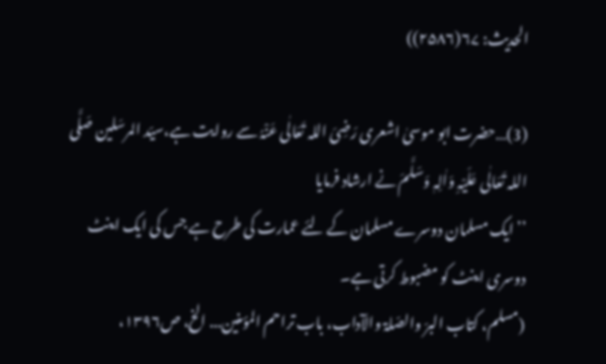الحدیث: ۶۷(۲۵۸۶))

(3)…حضرت ابو موسیٰ اشعری رَضِیَ اللہ تَعَالٰی عَنْہُ سے روایت ہے،سیّد المرسَلین صَلَّی اللہ تَعَالٰی عَلَیْہِ وَاٰلِہٖ وَسَلَّمَ نے ارشاد فرمایا
’’ایک مسلمان دوسرے مسلمان کے لئے عمارت کی طرح ہے جس کی ایک اینٹ دوسری اینٹ کو مضبوط کرتی ہے۔
(مسلم، کتاب البرّ والصّلۃ والآداب، باب تراحم المؤمنین... الخ، ص۱۳۹۶،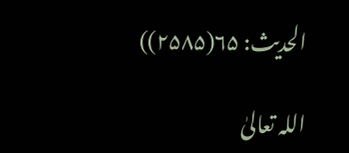الحدیث: ۶۵(۲۵۸۵))

اللہ تعالیٰ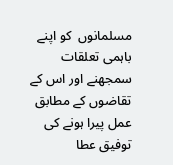مسلمانوں  کو اپنے باہمی تعلقات سمجھنے اور اس کے تقاضوں کے مطابق عمل پیرا ہونے کی توفیق عطا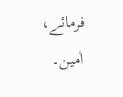فرمائے، اٰمین۔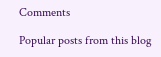Comments

Popular posts from this blog